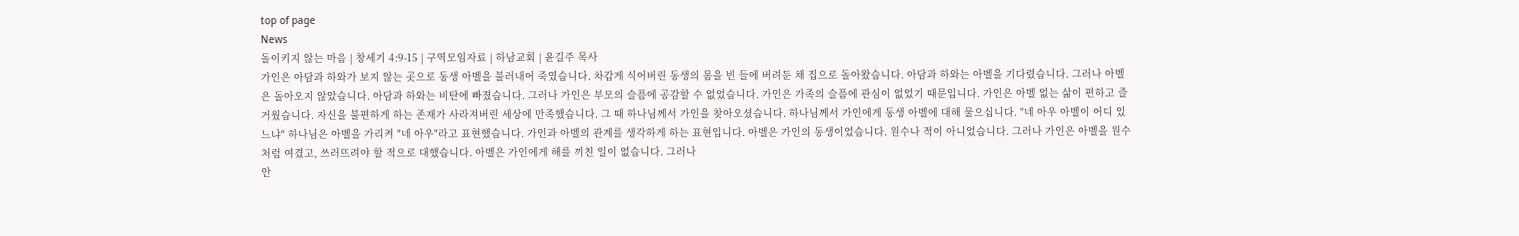top of page
News
돌이키지 않는 마음 | 창세기 4:9-15 | 구역모임자료 | 하남교회 | 윤길주 목사
가인은 아담과 하와가 보지 않는 곳으로 동생 아벨을 불러내어 죽였습니다. 차갑게 식어버린 동생의 몸을 빈 들에 버려둔 채 집으로 돌아왔습니다. 아담과 하와는 아벨을 기다렸습니다. 그러나 아벨은 돌아오지 않았습니다. 아담과 하와는 비탄에 빠졌습니다. 그러나 가인은 부모의 슬픔에 공감할 수 없었습니다. 가인은 가족의 슬픔에 관심이 없었기 때문입니다. 가인은 아벨 없는 삶이 편하고 즐거웠습니다. 자신을 불편하게 하는 존재가 사라져버린 세상에 만족했습니다. 그 때 하나님께서 가인을 찾아오셨습니다. 하나님께서 가인에게 동생 아벨에 대해 물으십니다. "네 아우 아벨이 어디 있느냐" 하나님은 아벨을 가리켜 "네 아우"라고 표현했습니다. 가인과 아벨의 관계를 생각하게 하는 표현입니다. 아벨은 가인의 동생이었습니다. 원수나 적이 아니었습니다. 그러나 가인은 아벨을 원수처럼 여겼고, 쓰러뜨려야 할 적으로 대했습니다. 아벨은 가인에게 해를 끼친 일이 없습니다. 그러나
안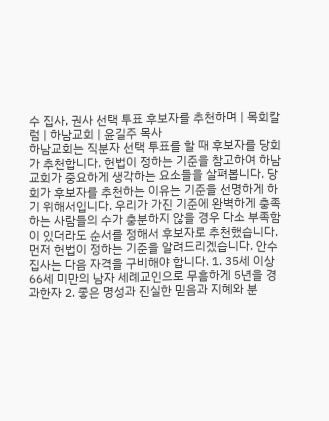수 집사, 권사 선택 투표 후보자를 추천하며 | 목회칼럼 | 하남교회 | 윤길주 목사
하남교회는 직분자 선택 투표를 할 때 후보자를 당회가 추천합니다. 헌법이 정하는 기준을 참고하여 하남교회가 중요하게 생각하는 요소들을 살펴봅니다. 당회가 후보자를 추천하는 이유는 기준을 선명하게 하기 위해서입니다. 우리가 가진 기준에 완벽하게 충족하는 사람들의 수가 충분하지 않을 경우 다소 부족함이 있더라도 순서를 정해서 후보자로 추천했습니다. 먼저 헌법이 정하는 기준을 알려드리겠습니다. 안수집사는 다음 자격을 구비해야 합니다. 1. 35세 이상 66세 미만의 남자 세례교인으로 무흠하게 5년을 경과한자 2. 좋은 명성과 진실한 믿음과 지혜와 분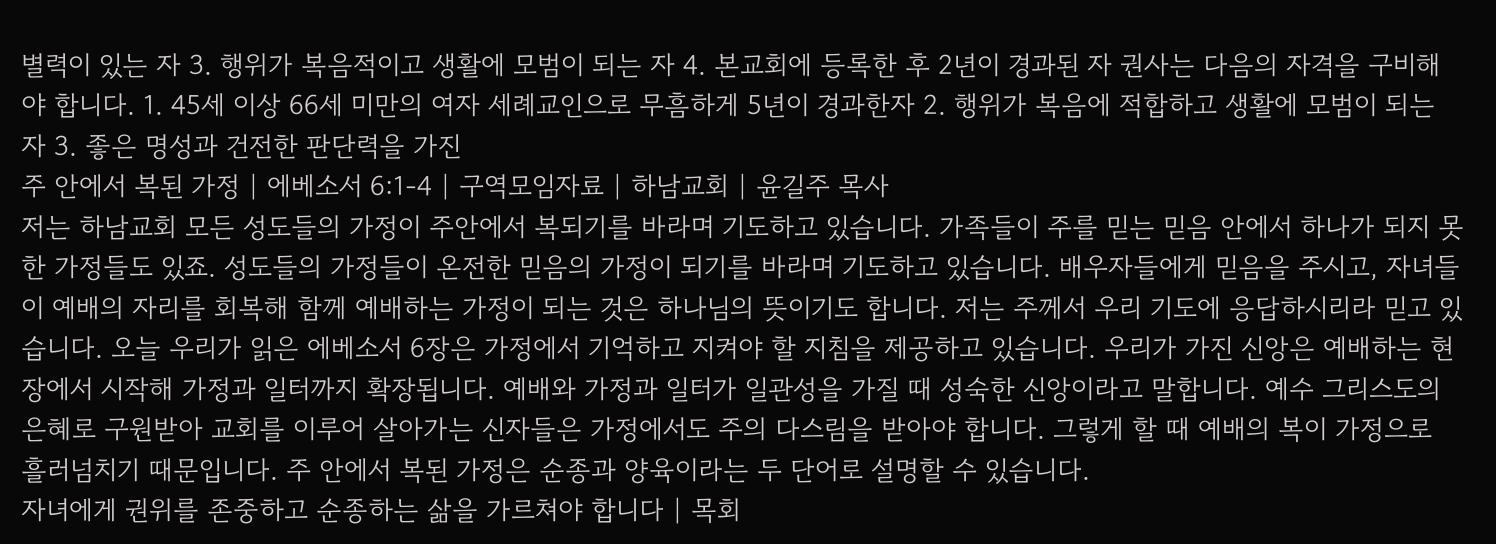별력이 있는 자 3. 행위가 복음적이고 생활에 모범이 되는 자 4. 본교회에 등록한 후 2년이 경과된 자 권사는 다음의 자격을 구비해야 합니다. 1. 45세 이상 66세 미만의 여자 세례교인으로 무흠하게 5년이 경과한자 2. 행위가 복음에 적합하고 생활에 모범이 되는 자 3. 좋은 명성과 건전한 판단력을 가진
주 안에서 복된 가정 | 에베소서 6:1-4 | 구역모임자료 | 하남교회 | 윤길주 목사
저는 하남교회 모든 성도들의 가정이 주안에서 복되기를 바라며 기도하고 있습니다. 가족들이 주를 믿는 믿음 안에서 하나가 되지 못한 가정들도 있죠. 성도들의 가정들이 온전한 믿음의 가정이 되기를 바라며 기도하고 있습니다. 배우자들에게 믿음을 주시고, 자녀들이 예배의 자리를 회복해 함께 예배하는 가정이 되는 것은 하나님의 뜻이기도 합니다. 저는 주께서 우리 기도에 응답하시리라 믿고 있습니다. 오늘 우리가 읽은 에베소서 6장은 가정에서 기억하고 지켜야 할 지침을 제공하고 있습니다. 우리가 가진 신앙은 예배하는 현장에서 시작해 가정과 일터까지 확장됩니다. 예배와 가정과 일터가 일관성을 가질 때 성숙한 신앙이라고 말합니다. 예수 그리스도의 은혜로 구원받아 교회를 이루어 살아가는 신자들은 가정에서도 주의 다스림을 받아야 합니다. 그렇게 할 때 예배의 복이 가정으로 흘러넘치기 때문입니다. 주 안에서 복된 가정은 순종과 양육이라는 두 단어로 설명할 수 있습니다.
자녀에게 권위를 존중하고 순종하는 삶을 가르쳐야 합니다 | 목회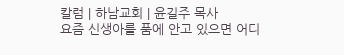칼럼 | 하남교회 | 윤길주 목사
요즘 신생아를 품에 안고 있으면 어디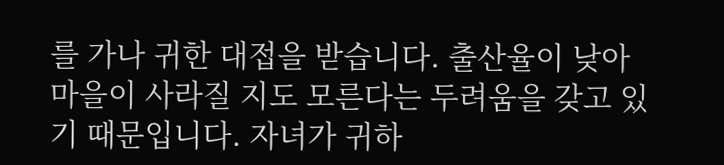를 가나 귀한 대접을 받습니다. 출산율이 낮아 마을이 사라질 지도 모른다는 두려움을 갖고 있기 때문입니다. 자녀가 귀하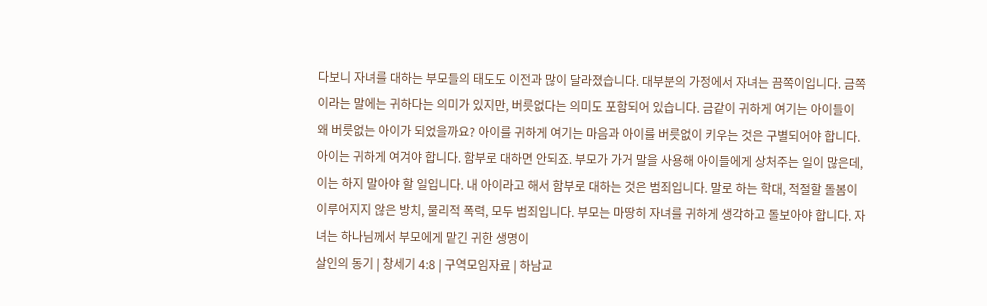다보니 자녀를 대하는 부모들의 태도도 이전과 많이 달라졌습니다. 대부분의 가정에서 자녀는 끔쪽이입니다. 금쪽이라는 말에는 귀하다는 의미가 있지만, 버릇없다는 의미도 포함되어 있습니다. 금같이 귀하게 여기는 아이들이 왜 버릇없는 아이가 되었을까요? 아이를 귀하게 여기는 마음과 아이를 버릇없이 키우는 것은 구별되어야 합니다. 아이는 귀하게 여겨야 합니다. 함부로 대하면 안되죠. 부모가 가거 말을 사용해 아이들에게 상처주는 일이 많은데, 이는 하지 말아야 할 일입니다. 내 아이라고 해서 함부로 대하는 것은 범죄입니다. 말로 하는 학대, 적절할 돌봄이 이루어지지 않은 방치, 물리적 폭력, 모두 범죄입니다. 부모는 마땅히 자녀를 귀하게 생각하고 돌보아야 합니다. 자녀는 하나님께서 부모에게 맡긴 귀한 생명이
살인의 동기 | 창세기 4:8 | 구역모임자료 | 하남교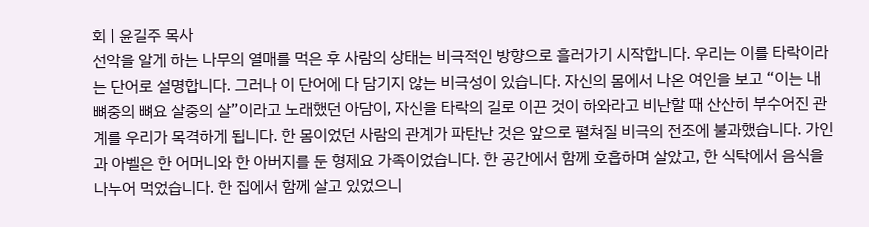회 | 윤길주 목사
선악을 알게 하는 나무의 열매를 먹은 후 사람의 상태는 비극적인 방향으로 흘러가기 시작합니다. 우리는 이를 타락이라는 단어로 설명합니다. 그러나 이 단어에 다 담기지 않는 비극성이 있습니다. 자신의 몸에서 나온 여인을 보고 “이는 내 뼈중의 뼈요 살중의 살”이라고 노래했던 아담이, 자신을 타락의 길로 이끈 것이 하와라고 비난할 때 산산히 부수어진 관계를 우리가 목격하게 됩니다. 한 몸이었던 사람의 관계가 파탄난 것은 앞으로 펼쳐질 비극의 전조에 불과했습니다. 가인과 아벨은 한 어머니와 한 아버지를 둔 형제요 가족이었습니다. 한 공간에서 함께 호흡하며 살았고, 한 식탁에서 음식을 나누어 먹었습니다. 한 집에서 함께 살고 있었으니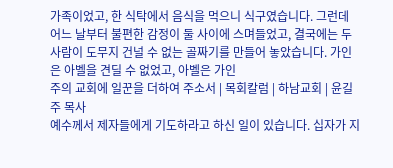가족이었고, 한 식탁에서 음식을 먹으니 식구였습니다. 그런데 어느 날부터 불편한 감정이 둘 사이에 스며들었고, 결국에는 두 사람이 도무지 건널 수 없는 골짜기를 만들어 놓았습니다. 가인은 아벨을 견딜 수 없었고, 아벨은 가인
주의 교회에 일꾼을 더하여 주소서 | 목회칼럼 | 하남교회 | 윤길주 목사
예수께서 제자들에게 기도하라고 하신 일이 있습니다. 십자가 지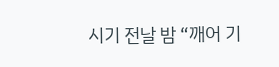시기 전날 밤 “깨어 기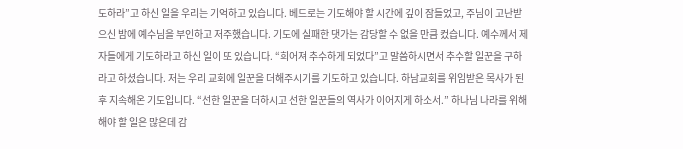도하라”고 하신 일을 우리는 기억하고 있습니다. 베드로는 기도해야 할 시간에 깊이 잠들었고, 주님이 고난받으신 밤에 예수님을 부인하고 저주했습니다. 기도에 실패한 댓가는 감당할 수 없을 만큼 컸습니다. 예수께서 제자들에게 기도하라고 하신 일이 또 있습니다. “희어져 추수하게 되었다”고 말씀하시면서 추수할 일꾼을 구하라고 하셨습니다. 저는 우리 교회에 일꾼을 더해주시기를 기도하고 있습니다. 하남교회를 위임받은 목사가 된 후 지속해온 기도입니다. “선한 일꾼을 더하시고 선한 일꾼들의 역사가 이어지게 하소서.” 하나님 나라를 위해 해야 할 일은 많은데 감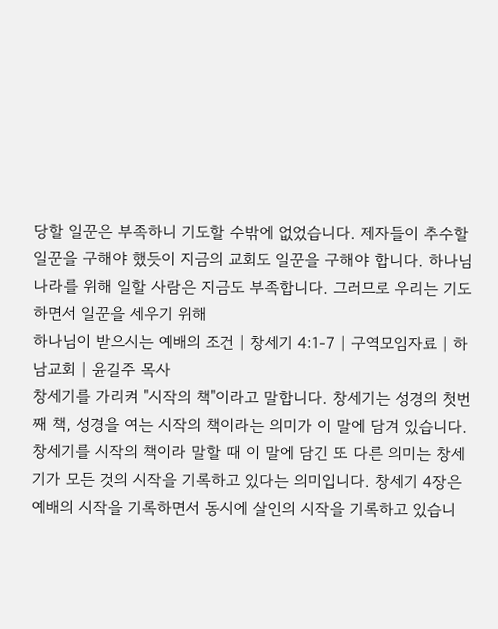당할 일꾼은 부족하니 기도할 수밖에 없었습니다. 제자들이 추수할 일꾼을 구해야 했듯이 지금의 교회도 일꾼을 구해야 합니다. 하나님 나라를 위해 일할 사람은 지금도 부족합니다. 그러므로 우리는 기도하면서 일꾼을 세우기 위해
하나님이 받으시는 예배의 조건 | 창세기 4:1-7 | 구역모임자료 | 하남교회 | 윤길주 목사
창세기를 가리켜 "시작의 책"이라고 말합니다. 창세기는 성경의 첫번째 책, 성경을 여는 시작의 책이라는 의미가 이 말에 담겨 있습니다. 창세기를 시작의 책이라 말할 때 이 말에 담긴 또 다른 의미는 창세기가 모든 것의 시작을 기록하고 있다는 의미입니다. 창세기 4장은 예배의 시작을 기록하면서 동시에 살인의 시작을 기록하고 있습니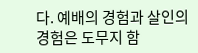다. 예배의 경험과 살인의 경험은 도무지 함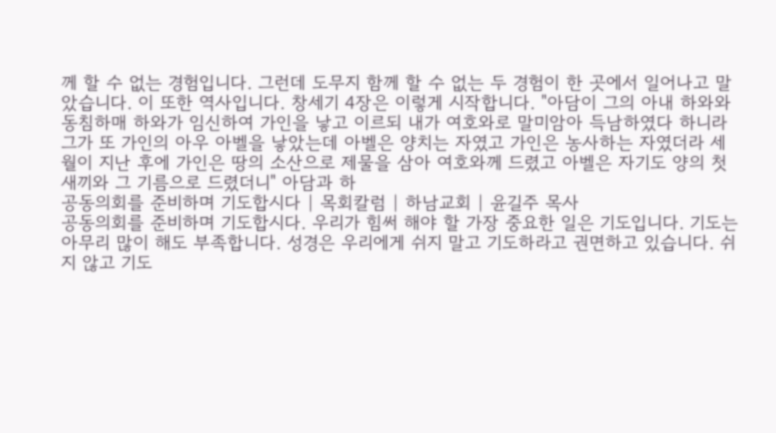께 할 수 없는 경험입니다. 그런데 도무지 함께 할 수 없는 두 경험이 한 곳에서 일어나고 말았습니다. 이 또한 역사입니다. 창세기 4장은 이렇게 시작합니다. "아담이 그의 아내 하와와 동침하매 하와가 임신하여 가인을 낳고 이르되 내가 여호와로 말미암아 득남하였다 하니라 그가 또 가인의 아우 아벨을 낳았는데 아벨은 양치는 자였고 가인은 농사하는 자였더라 세월이 지난 후에 가인은 땅의 소산으로 제물을 삼아 여호와께 드렸고 아벨은 자기도 양의 첫 새끼와 그 기름으로 드렸더니" 아담과 하
공동의회를 준비하며 기도합시다 | 목회칼럼 | 하남교회 | 윤길주 목사
공동의회를 준비하며 기도합시다. 우리가 힘써 해야 할 가장 중요한 일은 기도입니다. 기도는 아무리 많이 해도 부족합니다. 성경은 우리에게 쉬지 말고 기도하라고 권면하고 있습니다. 쉬지 않고 기도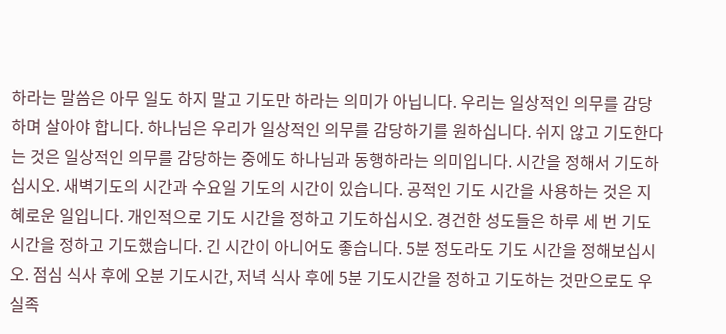하라는 말씀은 아무 일도 하지 말고 기도만 하라는 의미가 아닙니다. 우리는 일상적인 의무를 감당하며 살아야 합니다. 하나님은 우리가 일상적인 의무를 감당하기를 원하십니다. 쉬지 않고 기도한다는 것은 일상적인 의무를 감당하는 중에도 하나님과 동행하라는 의미입니다. 시간을 정해서 기도하십시오. 새벽기도의 시간과 수요일 기도의 시간이 있습니다. 공적인 기도 시간을 사용하는 것은 지혜로운 일입니다. 개인적으로 기도 시간을 정하고 기도하십시오. 경건한 성도들은 하루 세 번 기도시간을 정하고 기도했습니다. 긴 시간이 아니어도 좋습니다. 5분 정도라도 기도 시간을 정해보십시오. 점심 식사 후에 오분 기도시간, 저녁 식사 후에 5분 기도시간을 정하고 기도하는 것만으로도 우
실족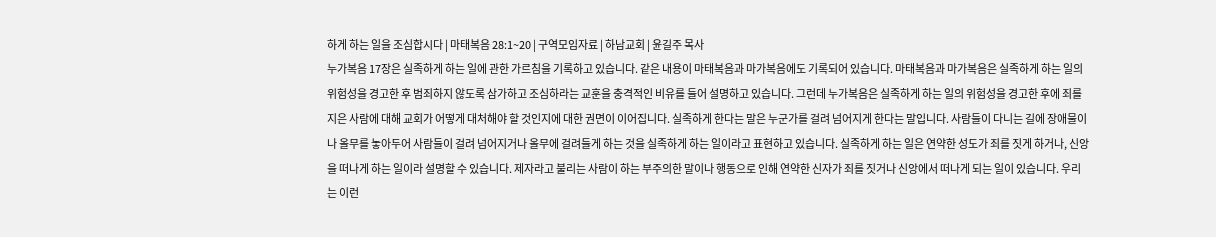하게 하는 일을 조심합시다 | 마태복음 28:1~20 | 구역모임자료 | 하남교회 | 윤길주 목사
누가복음 17장은 실족하게 하는 일에 관한 가르침을 기록하고 있습니다. 같은 내용이 마태복음과 마가복음에도 기록되어 있습니다. 마태복음과 마가복음은 실족하게 하는 일의 위험성을 경고한 후 범죄하지 않도록 삼가하고 조심하라는 교훈을 충격적인 비유를 들어 설명하고 있습니다. 그런데 누가복음은 실족하게 하는 일의 위험성을 경고한 후에 죄를 지은 사람에 대해 교회가 어떻게 대처해야 할 것인지에 대한 권면이 이어집니다. 실족하게 한다는 말은 누군가를 걸려 넘어지게 한다는 말입니다. 사람들이 다니는 길에 장애물이나 올무를 놓아두어 사람들이 걸려 넘어지거나 올무에 걸려들게 하는 것을 실족하게 하는 일이라고 표현하고 있습니다. 실족하게 하는 일은 연약한 성도가 죄를 짓게 하거나, 신앙을 떠나게 하는 일이라 설명할 수 있습니다. 제자라고 불리는 사람이 하는 부주의한 말이나 행동으로 인해 연약한 신자가 죄를 짓거나 신앙에서 떠나게 되는 일이 있습니다. 우리는 이런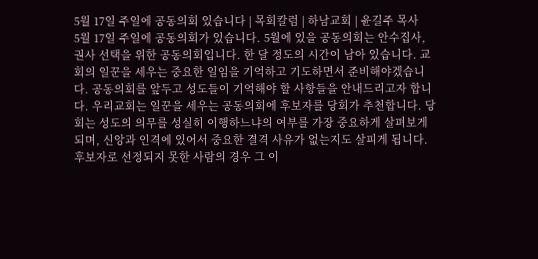5월 17일 주일에 공동의회 있습니다 | 목회칼럼 | 하남교회 | 윤길주 목사
5월 17일 주일에 공동의회가 있습니다. 5월에 있을 공동의회는 안수집사, 권사 선택을 위한 공동의회입니다. 한 달 정도의 시간이 남아 있습니다. 교회의 일꾼을 세우는 중요한 일임을 기억하고 기도하면서 준비해야겠습니다. 공동의회를 앞두고 성도들이 기억해야 할 사항들을 안내드리고자 합니다. 우리교회는 일꾼을 세우는 공동의회에 후보자를 당회가 추천합니다. 당회는 성도의 의무를 성실히 이행하느냐의 여부를 가장 중요하게 살펴보게 되며, 신앙과 인격에 있어서 중요한 결격 사유가 없는지도 살피게 됩니다. 후보자로 선정되지 못한 사람의 경우 그 이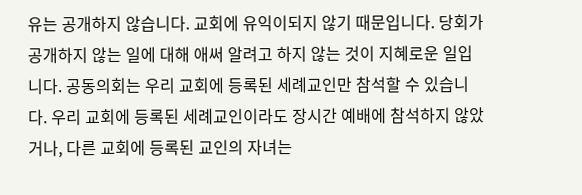유는 공개하지 않습니다. 교회에 유익이되지 않기 때문입니다. 당회가 공개하지 않는 일에 대해 애써 알려고 하지 않는 것이 지혜로운 일입니다. 공동의회는 우리 교회에 등록된 세례교인만 참석할 수 있습니다. 우리 교회에 등록된 세례교인이라도 장시간 예배에 참석하지 않았거나, 다른 교회에 등록된 교인의 자녀는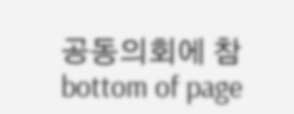공동의회에 참
bottom of page